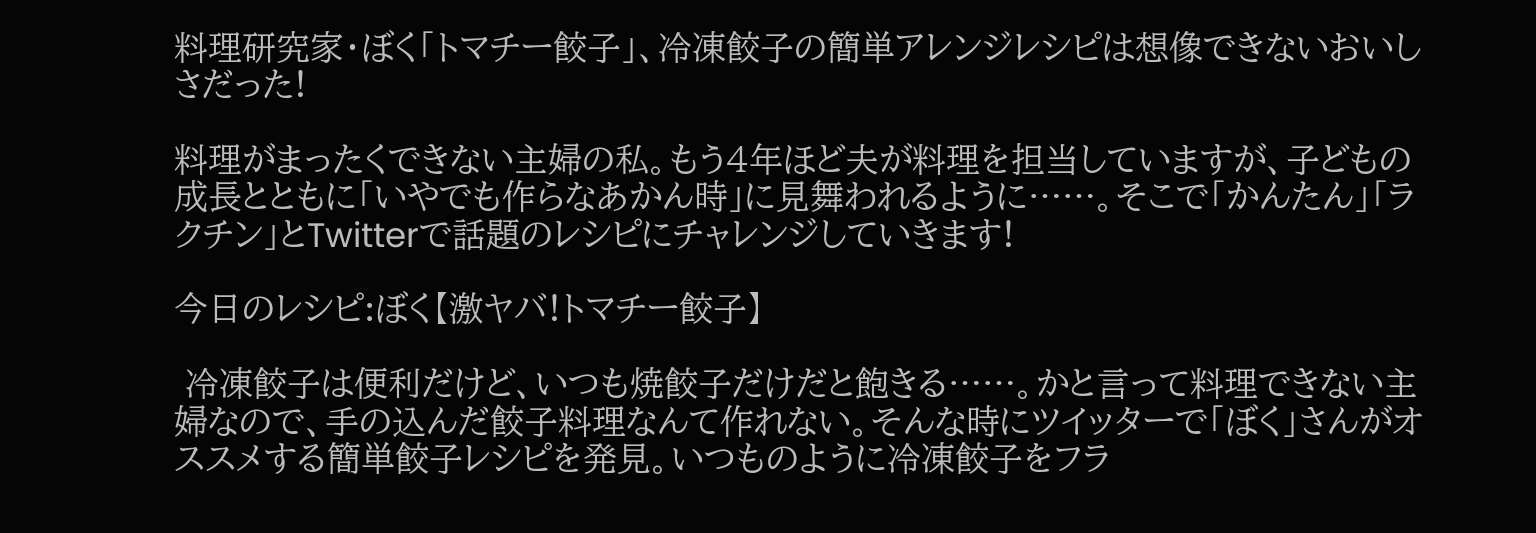料理研究家・ぼく「トマチー餃子」、冷凍餃子の簡単アレンジレシピは想像できないおいしさだった!

料理がまったくできない主婦の私。もう4年ほど夫が料理を担当していますが、子どもの成長とともに「いやでも作らなあかん時」に見舞われるように……。そこで「かんたん」「ラクチン」とTwitterで話題のレシピにチャレンジしていきます!

今日のレシピ:ぼく【激ヤバ!トマチー餃子】

 冷凍餃子は便利だけど、いつも焼餃子だけだと飽きる……。かと言って料理できない主婦なので、手の込んだ餃子料理なんて作れない。そんな時にツイッターで「ぼく」さんがオススメする簡単餃子レシピを発見。いつものように冷凍餃子をフラ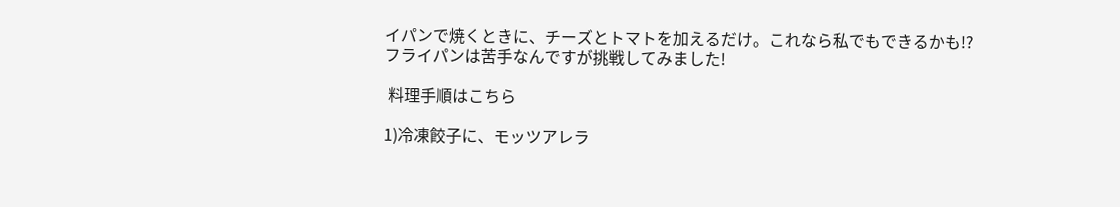イパンで焼くときに、チーズとトマトを加えるだけ。これなら私でもできるかも!? フライパンは苦手なんですが挑戦してみました!

 料理手順はこちら

1)冷凍餃子に、モッツアレラ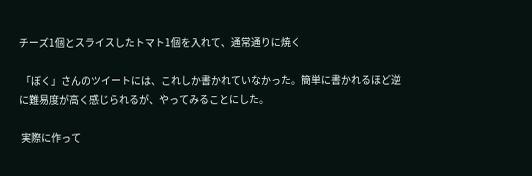チーズ1個とスライスしたトマト1個を入れて、通常通りに焼く

 「ぼく」さんのツイートには、これしか書かれていなかった。簡単に書かれるほど逆に難易度が高く感じられるが、やってみることにした。

 実際に作って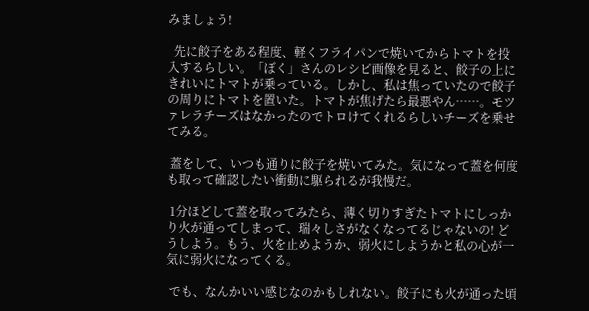みましょう!

  先に餃子をある程度、軽くフライパンで焼いてからトマトを投入するらしい。「ぼく」さんのレシピ画像を見ると、餃子の上にきれいにトマトが乗っている。しかし、私は焦っていたので餃子の周りにトマトを置いた。トマトが焦げたら最悪やん……。モツァレラチーズはなかったのでトロけてくれるらしいチーズを乗せてみる。

 蓋をして、いつも通りに餃子を焼いてみた。気になって蓋を何度も取って確認したい衝動に駆られるが我慢だ。

 1分ほどして蓋を取ってみたら、薄く切りすぎたトマトにしっかり火が通ってしまって、瑞々しさがなくなってるじゃないの! どうしよう。もう、火を止めようか、弱火にしようかと私の心が一気に弱火になってくる。

 でも、なんかいい感じなのかもしれない。餃子にも火が通った頃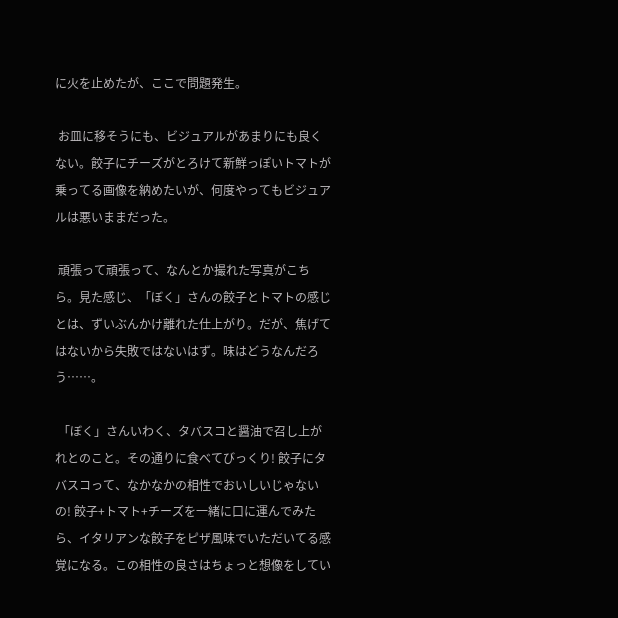に火を止めたが、ここで問題発生。

 お皿に移そうにも、ビジュアルがあまりにも良くない。餃子にチーズがとろけて新鮮っぽいトマトが乗ってる画像を納めたいが、何度やってもビジュアルは悪いままだった。

 頑張って頑張って、なんとか撮れた写真がこちら。見た感じ、「ぼく」さんの餃子とトマトの感じとは、ずいぶんかけ離れた仕上がり。だが、焦げてはないから失敗ではないはず。味はどうなんだろう……。

 「ぼく」さんいわく、タバスコと醤油で召し上がれとのこと。その通りに食べてびっくり! 餃子にタバスコって、なかなかの相性でおいしいじゃないの! 餃子+トマト+チーズを一緒に口に運んでみたら、イタリアンな餃子をピザ風味でいただいてる感覚になる。この相性の良さはちょっと想像をしてい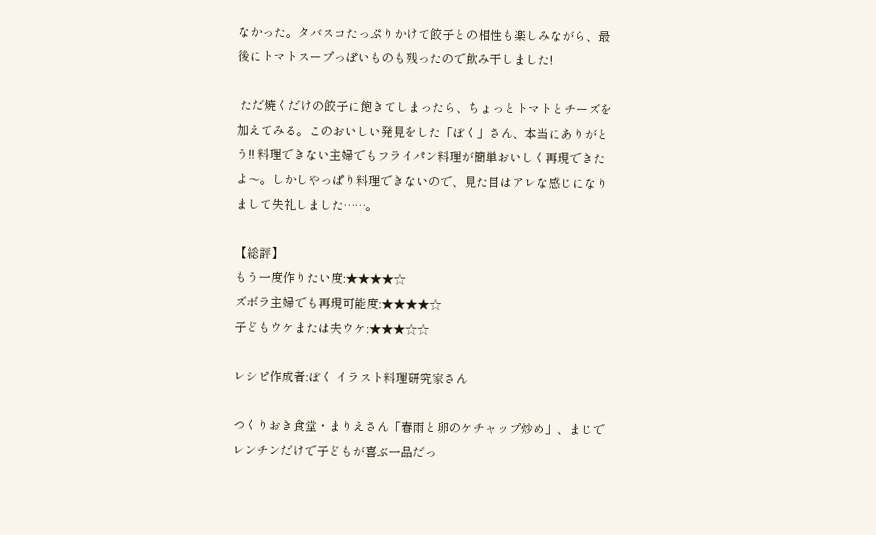なかった。タバスコたっぷりかけて餃子との相性も楽しみながら、最後にトマトスープっぽいものも残ったので飲み干しました!

 ただ焼くだけの餃子に飽きてしまったら、ちょっとトマトとチーズを加えてみる。このおいしい発見をした「ぼく」さん、本当にありがとう!! 料理できない主婦でもフライパン料理が簡単おいしく再現できたよ〜。しかしやっぱり料理できないので、見た目はアレな感じになりまして失礼しました……。

【総評】
もう一度作りたい度:★★★★☆
ズボラ主婦でも再現可能度:★★★★☆
子どもウケまたは夫ウケ:★★★☆☆

レシピ作成者:ぼく イラスト料理研究家さん

つくりおき食堂・まりえさん「春雨と卵のケチャップ炒め」、まじでレンチンだけで子どもが喜ぶ一品だっ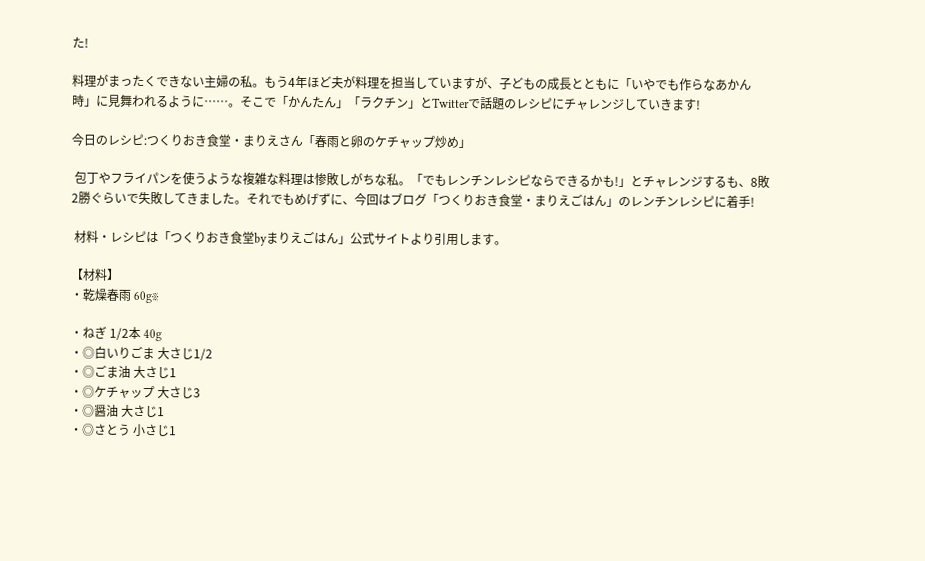た!

料理がまったくできない主婦の私。もう4年ほど夫が料理を担当していますが、子どもの成長とともに「いやでも作らなあかん時」に見舞われるように……。そこで「かんたん」「ラクチン」とTwitterで話題のレシピにチャレンジしていきます!

今日のレシピ:つくりおき食堂・まりえさん「春雨と卵のケチャップ炒め」

 包丁やフライパンを使うような複雑な料理は惨敗しがちな私。「でもレンチンレシピならできるかも!」とチャレンジするも、8敗2勝ぐらいで失敗してきました。それでもめげずに、今回はブログ「つくりおき食堂・まりえごはん」のレンチンレシピに着手!

 材料・レシピは「つくりおき食堂byまりえごはん」公式サイトより引用します。

【材料】
・乾燥春雨 60g※

・ねぎ 1/2本 40g
・◎白いりごま 大さじ1/2
・◎ごま油 大さじ1
・◎ケチャップ 大さじ3
・◎醤油 大さじ1
・◎さとう 小さじ1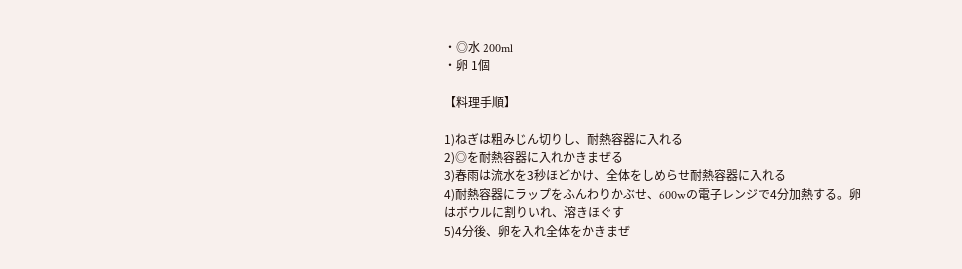・◎水 200ml
・卵 1個

【料理手順】

1)ねぎは粗みじん切りし、耐熱容器に入れる
2)◎を耐熱容器に入れかきまぜる
3)春雨は流水を3秒ほどかけ、全体をしめらせ耐熱容器に入れる
4)耐熱容器にラップをふんわりかぶせ、600wの電子レンジで4分加熱する。卵はボウルに割りいれ、溶きほぐす
5)4分後、卵を入れ全体をかきまぜ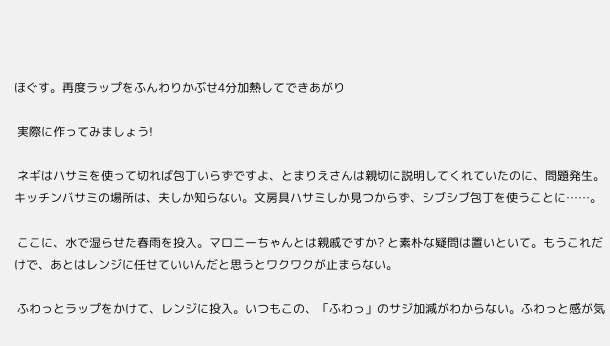ほぐす。再度ラップをふんわりかぶせ4分加熱してできあがり

 実際に作ってみましょう!

 ネギはハサミを使って切れば包丁いらずですよ、とまりえさんは親切に説明してくれていたのに、問題発生。キッチンバサミの場所は、夫しか知らない。文房具ハサミしか見つからず、シブシブ包丁を使うことに……。

 ここに、水で湿らせた春雨を投入。マロニーちゃんとは親戚ですか? と素朴な疑問は置いといて。もうこれだけで、あとはレンジに任せていいんだと思うとワクワクが止まらない。

 ふわっとラップをかけて、レンジに投入。いつもこの、「ふわっ」のサジ加減がわからない。ふわっと感が気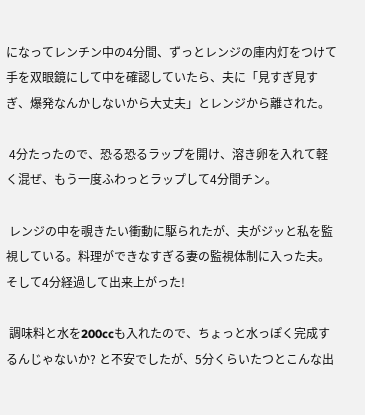になってレンチン中の4分間、ずっとレンジの庫内灯をつけて手を双眼鏡にして中を確認していたら、夫に「見すぎ見すぎ、爆発なんかしないから大丈夫」とレンジから離された。

 4分たったので、恐る恐るラップを開け、溶き卵を入れて軽く混ぜ、もう一度ふわっとラップして4分間チン。

 レンジの中を覗きたい衝動に駆られたが、夫がジッと私を監視している。料理ができなすぎる妻の監視体制に入った夫。そして4分経過して出来上がった!

 調味料と水を200ccも入れたので、ちょっと水っぽく完成するんじゃないか? と不安でしたが、5分くらいたつとこんな出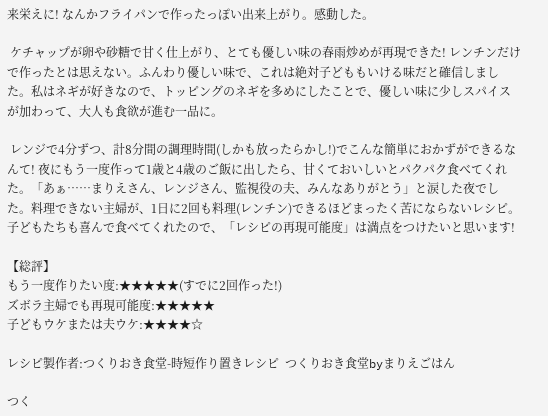来栄えに! なんかフライパンで作ったっぽい出来上がり。感動した。

 ケチャップが卵や砂糖で甘く仕上がり、とても優しい味の春雨炒めが再現できた! レンチンだけで作ったとは思えない。ふんわり優しい味で、これは絶対子どももいける味だと確信しました。私はネギが好きなので、トッピングのネギを多めにしたことで、優しい味に少しスパイスが加わって、大人も食欲が進む一品に。

 レンジで4分ずつ、計8分間の調理時間(しかも放ったらかし!)でこんな簡単におかずができるなんて! 夜にもう一度作って1歳と4歳のご飯に出したら、甘くておいしいとパクパク食べてくれた。「あぁ……まりえさん、レンジさん、監視役の夫、みんなありがとう」と涙した夜でした。料理できない主婦が、1日に2回も料理(レンチン)できるほどまったく苦にならないレシピ。子どもたちも喜んで食べてくれたので、「レシピの再現可能度」は満点をつけたいと思います!

【総評】
もう一度作りたい度:★★★★★(すでに2回作った!)
ズボラ主婦でも再現可能度:★★★★★
子どもウケまたは夫ウケ:★★★★☆

レシピ製作者:つくりおき食堂-時短作り置きレシピ  つくりおき食堂byまりえごはん

つく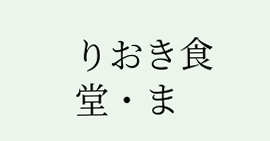りおき食堂・ま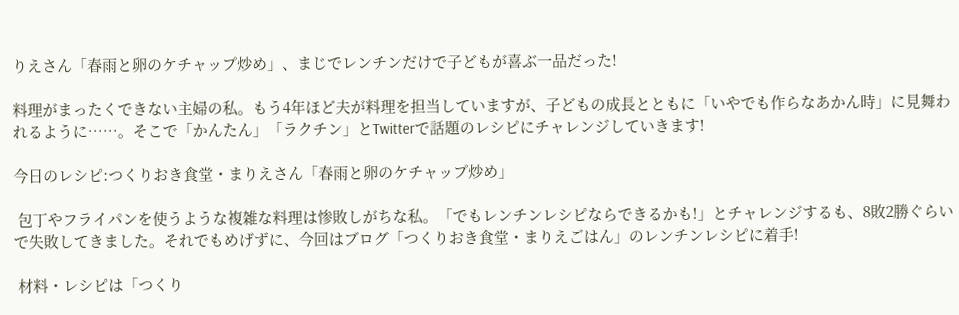りえさん「春雨と卵のケチャップ炒め」、まじでレンチンだけで子どもが喜ぶ一品だった!

料理がまったくできない主婦の私。もう4年ほど夫が料理を担当していますが、子どもの成長とともに「いやでも作らなあかん時」に見舞われるように……。そこで「かんたん」「ラクチン」とTwitterで話題のレシピにチャレンジしていきます!

今日のレシピ:つくりおき食堂・まりえさん「春雨と卵のケチャップ炒め」

 包丁やフライパンを使うような複雑な料理は惨敗しがちな私。「でもレンチンレシピならできるかも!」とチャレンジするも、8敗2勝ぐらいで失敗してきました。それでもめげずに、今回はブログ「つくりおき食堂・まりえごはん」のレンチンレシピに着手!

 材料・レシピは「つくり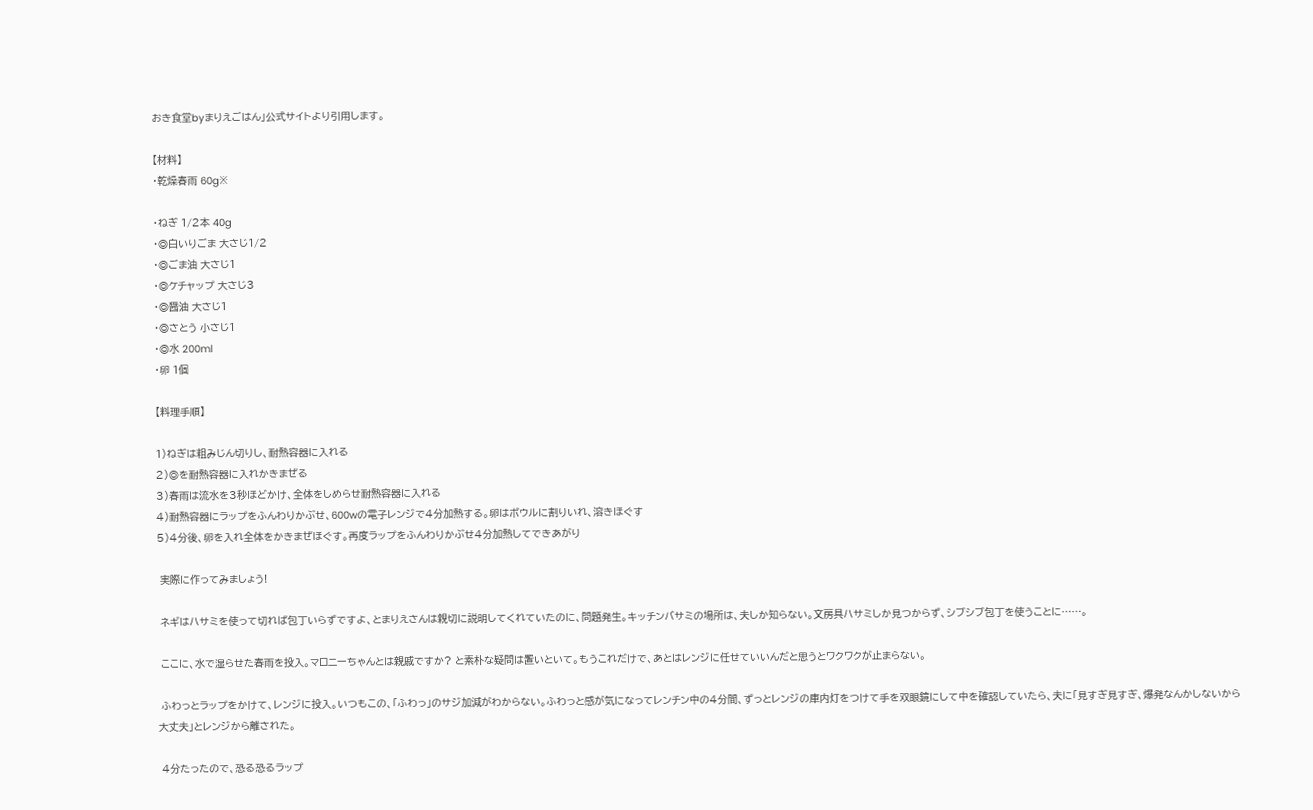おき食堂byまりえごはん」公式サイトより引用します。

【材料】
・乾燥春雨 60g※

・ねぎ 1/2本 40g
・◎白いりごま 大さじ1/2
・◎ごま油 大さじ1
・◎ケチャップ 大さじ3
・◎醤油 大さじ1
・◎さとう 小さじ1
・◎水 200ml
・卵 1個

【料理手順】

1)ねぎは粗みじん切りし、耐熱容器に入れる
2)◎を耐熱容器に入れかきまぜる
3)春雨は流水を3秒ほどかけ、全体をしめらせ耐熱容器に入れる
4)耐熱容器にラップをふんわりかぶせ、600wの電子レンジで4分加熱する。卵はボウルに割りいれ、溶きほぐす
5)4分後、卵を入れ全体をかきまぜほぐす。再度ラップをふんわりかぶせ4分加熱してできあがり

 実際に作ってみましょう!

 ネギはハサミを使って切れば包丁いらずですよ、とまりえさんは親切に説明してくれていたのに、問題発生。キッチンバサミの場所は、夫しか知らない。文房具ハサミしか見つからず、シブシブ包丁を使うことに……。

 ここに、水で湿らせた春雨を投入。マロニーちゃんとは親戚ですか? と素朴な疑問は置いといて。もうこれだけで、あとはレンジに任せていいんだと思うとワクワクが止まらない。

 ふわっとラップをかけて、レンジに投入。いつもこの、「ふわっ」のサジ加減がわからない。ふわっと感が気になってレンチン中の4分間、ずっとレンジの庫内灯をつけて手を双眼鏡にして中を確認していたら、夫に「見すぎ見すぎ、爆発なんかしないから大丈夫」とレンジから離された。

 4分たったので、恐る恐るラップ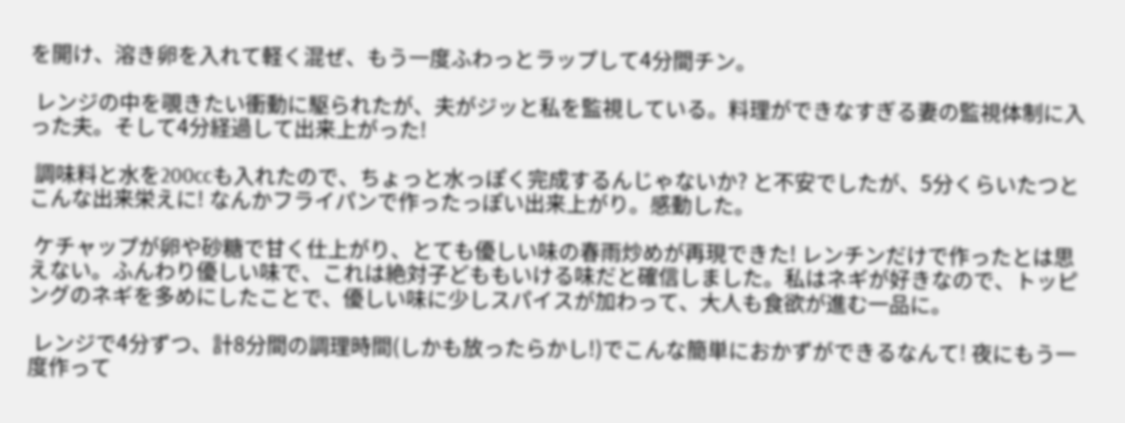を開け、溶き卵を入れて軽く混ぜ、もう一度ふわっとラップして4分間チン。

 レンジの中を覗きたい衝動に駆られたが、夫がジッと私を監視している。料理ができなすぎる妻の監視体制に入った夫。そして4分経過して出来上がった!

 調味料と水を200ccも入れたので、ちょっと水っぽく完成するんじゃないか? と不安でしたが、5分くらいたつとこんな出来栄えに! なんかフライパンで作ったっぽい出来上がり。感動した。

 ケチャップが卵や砂糖で甘く仕上がり、とても優しい味の春雨炒めが再現できた! レンチンだけで作ったとは思えない。ふんわり優しい味で、これは絶対子どももいける味だと確信しました。私はネギが好きなので、トッピングのネギを多めにしたことで、優しい味に少しスパイスが加わって、大人も食欲が進む一品に。

 レンジで4分ずつ、計8分間の調理時間(しかも放ったらかし!)でこんな簡単におかずができるなんて! 夜にもう一度作って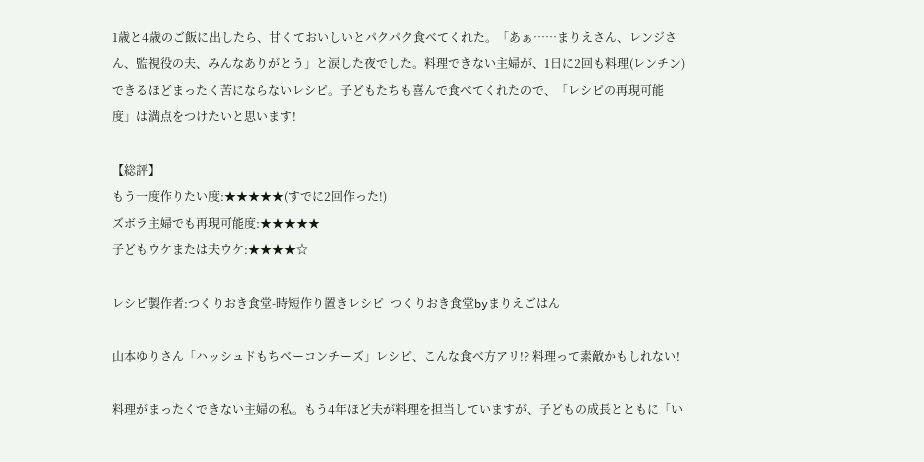1歳と4歳のご飯に出したら、甘くておいしいとパクパク食べてくれた。「あぁ……まりえさん、レンジさん、監視役の夫、みんなありがとう」と涙した夜でした。料理できない主婦が、1日に2回も料理(レンチン)できるほどまったく苦にならないレシピ。子どもたちも喜んで食べてくれたので、「レシピの再現可能度」は満点をつけたいと思います!

【総評】
もう一度作りたい度:★★★★★(すでに2回作った!)
ズボラ主婦でも再現可能度:★★★★★
子どもウケまたは夫ウケ:★★★★☆

レシピ製作者:つくりおき食堂-時短作り置きレシピ  つくりおき食堂byまりえごはん

山本ゆりさん「ハッシュドもちベーコンチーズ」レシピ、こんな食べ方アリ!? 料理って素敵かもしれない!

料理がまったくできない主婦の私。もう4年ほど夫が料理を担当していますが、子どもの成長とともに「い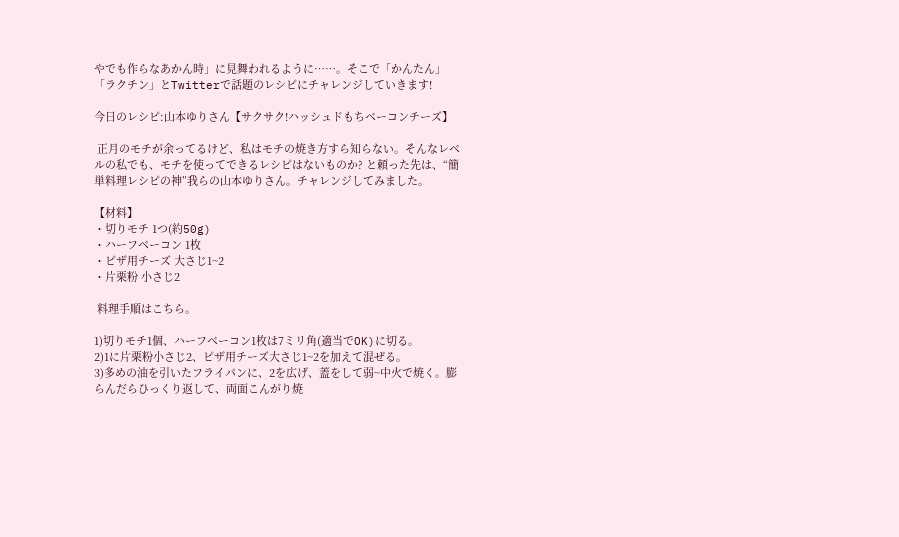やでも作らなあかん時」に見舞われるように……。そこで「かんたん」「ラクチン」とTwitterで話題のレシピにチャレンジしていきます!

今日のレシピ:山本ゆりさん【サクサク!ハッシュドもちベーコンチーズ】

 正月のモチが余ってるけど、私はモチの焼き方すら知らない。そんなレベルの私でも、モチを使ってできるレシピはないものか? と頼った先は、“簡単料理レシピの神”我らの山本ゆりさん。チャレンジしてみました。

【材料】
・切りモチ 1つ(約50g)
・ハーフベーコン 1枚
・ピザ用チーズ 大さじ1~2
・片栗粉 小さじ2

 料理手順はこちら。

1)切りモチ1個、ハーフベーコン1枚は7ミリ角(適当でOK)に切る。
2)1に片栗粉小さじ2、ピザ用チーズ大さじ1~2を加えて混ぜる。
3)多めの油を引いたフライパンに、2を広げ、蓋をして弱~中火で焼く。膨らんだらひっくり返して、両面こんがり焼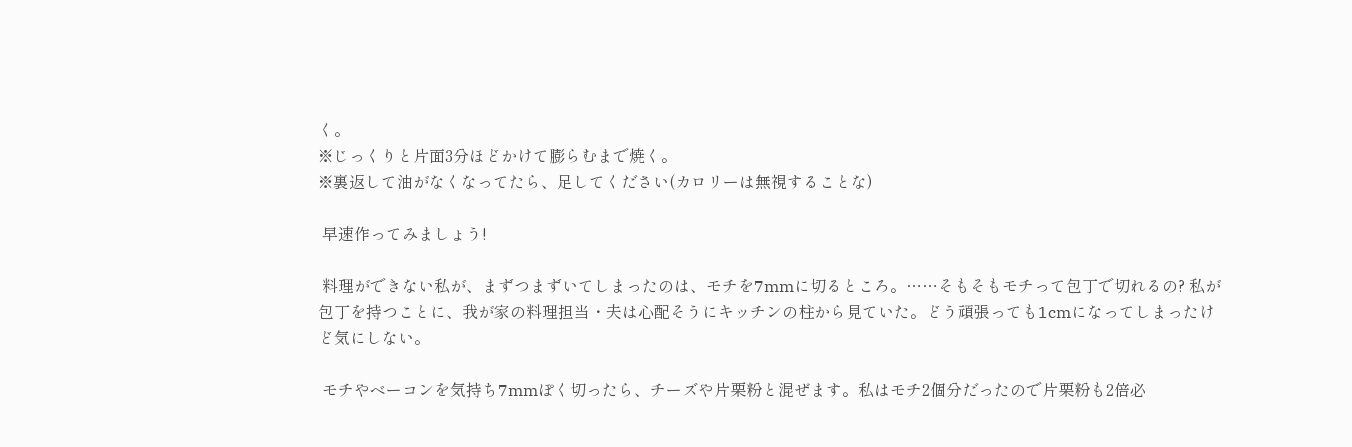く。
※じっくりと片面3分ほどかけて膨らむまで焼く。
※裏返して油がなくなってたら、足してください(カロリーは無視することな)

 早速作ってみましょう!

 料理ができない私が、まずつまずいてしまったのは、モチを7mmに切るところ。……そもそもモチって包丁で切れるの? 私が包丁を持つことに、我が家の料理担当・夫は心配そうにキッチンの柱から見ていた。どう頑張っても1cmになってしまったけど気にしない。

 モチやベーコンを気持ち7mmぽく切ったら、チーズや片栗粉と混ぜます。私はモチ2個分だったので片栗粉も2倍必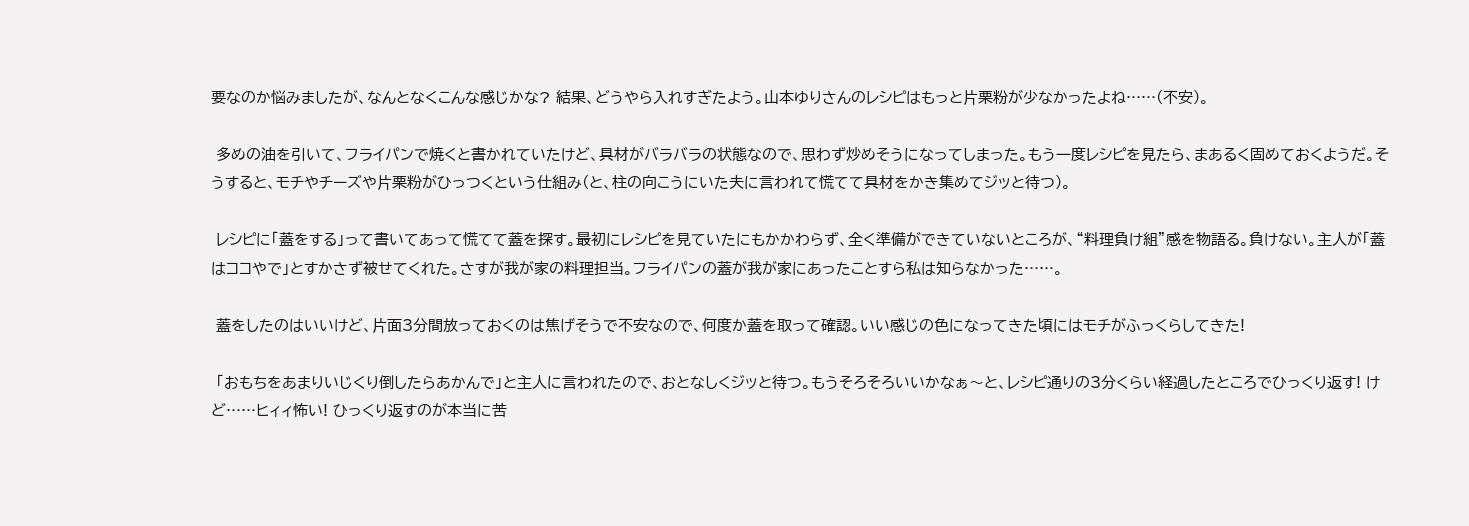要なのか悩みましたが、なんとなくこんな感じかな? 結果、どうやら入れすぎたよう。山本ゆりさんのレシピはもっと片栗粉が少なかったよね……(不安)。

 多めの油を引いて、フライパンで焼くと書かれていたけど、具材がバラバラの状態なので、思わず炒めそうになってしまった。もう一度レシピを見たら、まあるく固めておくようだ。そうすると、モチやチーズや片栗粉がひっつくという仕組み(と、柱の向こうにいた夫に言われて慌てて具材をかき集めてジッと待つ)。

 レシピに「蓋をする」って書いてあって慌てて蓋を探す。最初にレシピを見ていたにもかかわらず、全く準備ができていないところが、“料理負け組”感を物語る。負けない。主人が「蓋はココやで」とすかさず被せてくれた。さすが我が家の料理担当。フライパンの蓋が我が家にあったことすら私は知らなかった……。

 蓋をしたのはいいけど、片面3分間放っておくのは焦げそうで不安なので、何度か蓋を取って確認。いい感じの色になってきた頃にはモチがふっくらしてきた!

 「おもちをあまりいじくり倒したらあかんで」と主人に言われたので、おとなしくジッと待つ。もうそろそろいいかなぁ〜と、レシピ通りの3分くらい経過したところでひっくり返す! けど……ヒィィ怖い! ひっくり返すのが本当に苦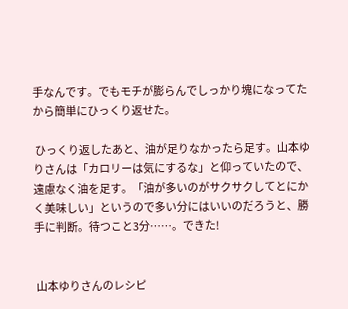手なんです。でもモチが膨らんでしっかり塊になってたから簡単にひっくり返せた。

 ひっくり返したあと、油が足りなかったら足す。山本ゆりさんは「カロリーは気にするな」と仰っていたので、遠慮なく油を足す。「油が多いのがサクサクしてとにかく美味しい」というので多い分にはいいのだろうと、勝手に判断。待つこと3分……。できた!


 山本ゆりさんのレシピ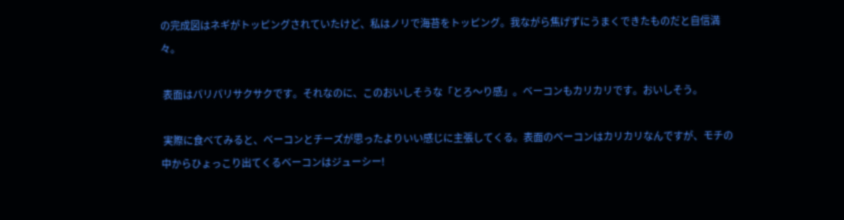の完成図はネギがトッピングされていたけど、私はノリで海苔をトッピング。我ながら焦げずにうまくできたものだと自信満々。

 表面はパリパリサクサクです。それなのに、このおいしそうな「とろ〜り感」。ベーコンもカリカリです。おいしそう。

 実際に食べてみると、ベーコンとチーズが思ったよりいい感じに主張してくる。表面のベーコンはカリカリなんですが、モチの中からひょっこり出てくるベーコンはジューシー!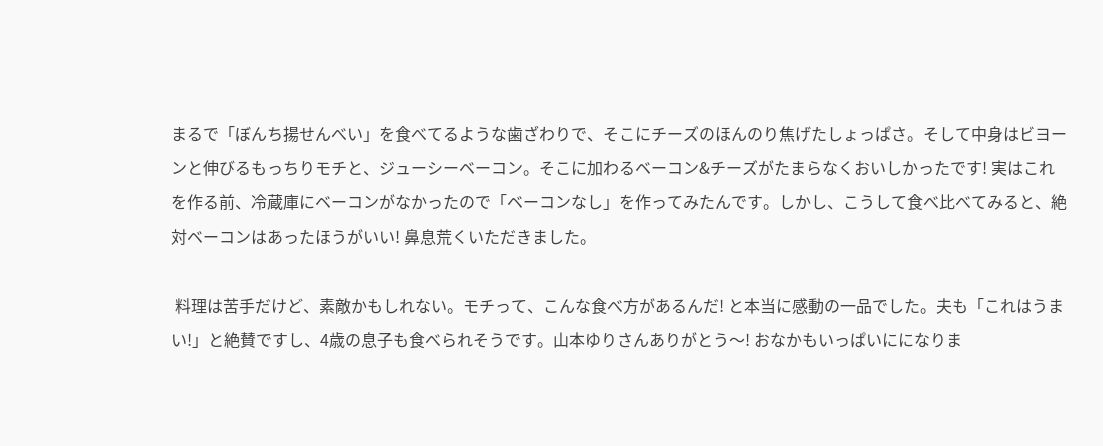まるで「ぼんち揚せんべい」を食べてるような歯ざわりで、そこにチーズのほんのり焦げたしょっぱさ。そして中身はビヨーンと伸びるもっちりモチと、ジューシーベーコン。そこに加わるベーコン&チーズがたまらなくおいしかったです! 実はこれを作る前、冷蔵庫にベーコンがなかったので「ベーコンなし」を作ってみたんです。しかし、こうして食べ比べてみると、絶対ベーコンはあったほうがいい! 鼻息荒くいただきました。

 料理は苦手だけど、素敵かもしれない。モチって、こんな食べ方があるんだ! と本当に感動の一品でした。夫も「これはうまい!」と絶賛ですし、4歳の息子も食べられそうです。山本ゆりさんありがとう〜! おなかもいっぱいにになりま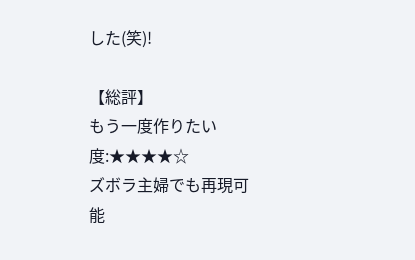した(笑)!

【総評】
もう一度作りたい度:★★★★☆
ズボラ主婦でも再現可能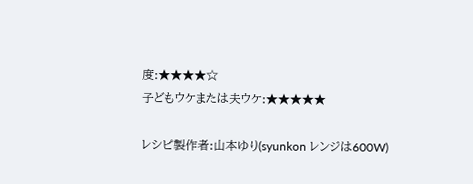度:★★★★☆
子どもウケまたは夫ウケ:★★★★★

レシピ製作者:山本ゆり(syunkon レンジは600W)